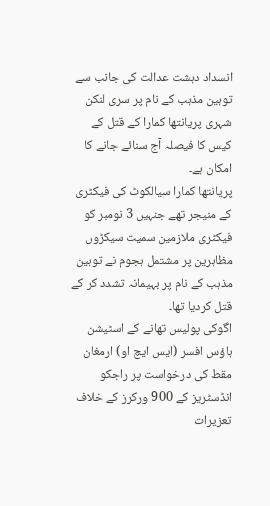انسداد دہشت عدالت کی جانب سے توہین مذہب کے نام پر سری لنکن شہری پریانتھا کمارا کے قتل کے کیس کا فیصلہ آج سنائے جانے کا امکان ہے۔
پریانتھا کمارا سیالکوٹ کی فیکٹری کے منیجر تھے جنہیں 3 نومبر کو فیکٹری ملازمین سمیت سیکڑوں مظاہرین پر مشتمل ہجوم نے توہین مذہب کے نام پر بہیمانہ تشدد کر کے قتل کردیا تھا۔
اگوکی پولیس تھانے کے اسٹیشن ہاؤس افسر (ایس ایچ او) ارمغان مقط کی درخواست پر راجکو انڈسٹریز کے 900 ورکرز کے خلاف تعزیرات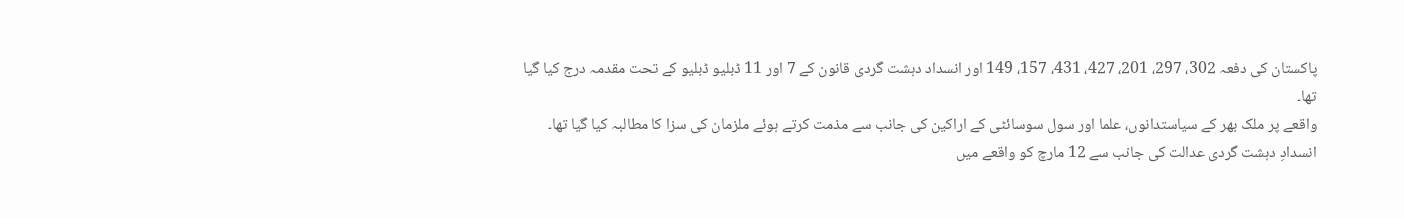پاکستان کی دفعہ 302، 297، 201، 427، 431، 157، 149 اور انسداد دہشت گردی قانون کے 7 اور 11 ڈبلیو ڈبلیو کے تحت مقدمہ درج کیا گیا تھا۔
واقعے پر ملک بھر کے سیاستدانوں، علما اور سول سوسائٹی کے اراکین کی جانب سے مذمت کرتے ہوئے ملزمان کی سزا کا مطالبہ کیا گیا تھا۔
انسدادِ دہشت گردی عدالت کی جانب سے 12 مارچ کو واقعے میں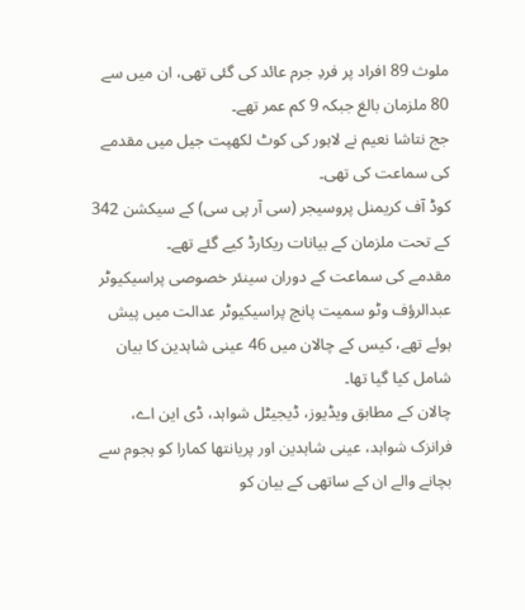ملوث 89 افراد پر فردِ جرم عائد کی گئی تھی، ان میں سے 80 ملزمان بالغ جبکہ 9 کم عمر تھے۔
جج نتاشا نعیم نے لاہور کی کوٹ لکھپت جیل میں مقدمے کی سماعت کی تھی۔
کوڈ آف کریمنل پروسیجر (سی آر پی سی) کے سیکشن 342 کے تحت ملزمان کے بیانات ریکارڈ کیے گئے تھے۔
مقدمے کی سماعت کے دوران سینئر خصوصی پراسیکیوٹر عبدالرؤف وٹو سمیت پانچ پراسیکیوٹر عدالت میں پیش ہوئے تھے، کیس کے چالان میں 46 عینی شاہدین کا بیان شامل کیا گیا تھا۔
چالان کے مطابق ویڈیوز، ڈیجیٹل شواہد، ڈی این اے، فرانزک شواہد، عینی شاہدین اور پریانتھا کمارا کو ہجوم سے بچانے والے ان کے ساتھی کے بیان کو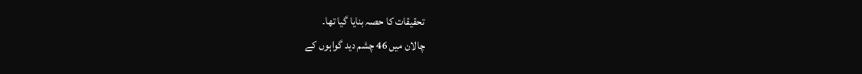تحقیقات کا حصہ بنایا گیا تھا۔
چالان میں 46 چشم دید گواہوں کے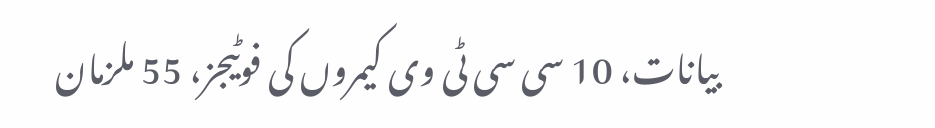بیانات، 10 سی سی ٹی وی کیمروں کی فوٹیجز، 55 ملزمان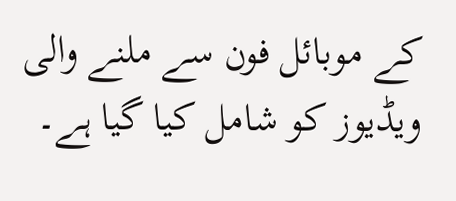کے موبائل فون سے ملنے والی ویڈیوز کو شامل کیا گیا ہے۔